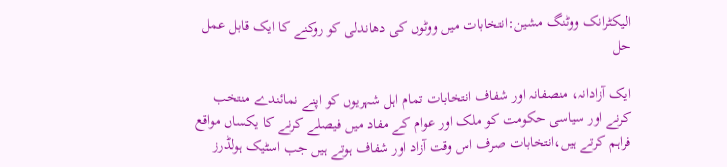الیکٹرانک ووٹنگ مشین:انتخابات میں ووٹوں کی دھاندلی کو روکنے کا ایک قابل عمل حل

ایک آزادانہ، منصفانہ اور شفاف انتخابات تمام اہل شہریوں کو اپنے نمائندے منتخب کرنے اور سیاسی حکومت کو ملک اور عوام کے مفاد میں فیصلے کرنے کا یکساں مواقع فراہم کرتے ہیں،انتخابات صرف اس وقت آزاد اور شفاف ہوتے ہیں جب اسٹیک ہولڈرز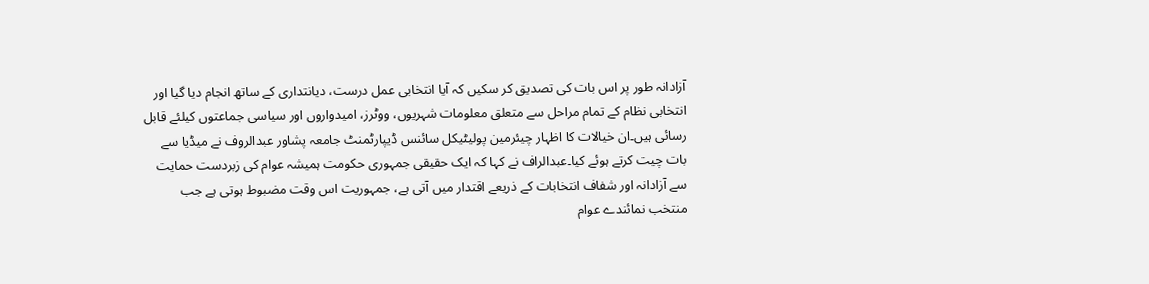آزادانہ طور پر اس بات کی تصدیق کر سکیں کہ آیا انتخابی عمل درست، دیانتداری کے ساتھ انجام دیا گیا اور انتخابی نظام کے تمام مراحل سے متعلق معلومات شہریوں، ووٹرز، امیدواروں اور سیاسی جماعتوں کیلئے قابل رسائی ہیں۔ان خیالات کا اظہار چیئرمین پولیٹیکل سائنس ڈیپارٹمنٹ جامعہ پشاور عبدالروف نے میڈیا سے بات چیت کرتے ہوئے کیا۔عبدالراف نے کہا کہ ایک حقیقی جمہوری حکومت ہمیشہ عوام کی زبردست حمایت سے آزادانہ اور شفاف انتخابات کے ذریعے اقتدار میں آتی ہے، جمہوریت اس وقت مضبوط ہوتی ہے جب منتخب نمائندے عوام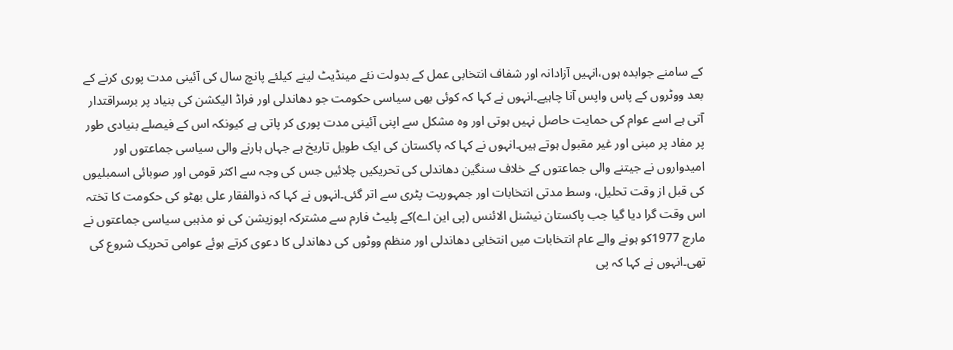کے سامنے جوابدہ ہوں،انہیں آزادانہ اور شفاف انتخابی عمل کے بدولت نئے مینڈیٹ لینے کیلئے پانچ سال کی آئینی مدت پوری کرنے کے بعد ووٹروں کے پاس واپس آنا چاہیے۔انہوں نے کہا کہ کوئی بھی سیاسی حکومت جو دھاندلی اور فراڈ الیکشن کی بنیاد پر برسراقتدار آتی ہے اسے عوام کی حمایت حاصل نہیں ہوتی اور وہ مشکل سے اپنی آئینی مدت پوری کر پاتی ہے کیونکہ اس کے فیصلے بنیادی طور پر مفاد پر مبنی اور غیر مقبول ہوتے ہیں۔انہوں نے کہا کہ پاکستان کی ایک طویل تاریخ ہے جہاں ہارنے والی سیاسی جماعتوں اور امیدواروں نے جیتنے والی جماعتوں کے خلاف سنگین دھاندلی کی تحریکیں چلائیں جس کی وجہ سے اکثر قومی اور صوبائی اسمبلیوں کی قبل از وقت تحلیل، وسط مدتی انتخابات اور جمہوریت پٹری سے اتر گئی۔انہوں نے کہا کہ ذوالفقار علی بھٹو کی حکومت کا تختہ اس وقت گرا دیا گیا جب پاکستان نیشنل الائنس (پی این اے)کے پلیٹ فارم سے مشترکہ اپوزیشن کی نو مذہبی سیاسی جماعتوں نے مارچ 1977کو ہونے والے عام انتخابات میں انتخابی دھاندلی اور منظم ووٹوں کی دھاندلی کا دعوی کرتے ہوئے عوامی تحریک شروع کی تھی۔انہوں نے کہا کہ پی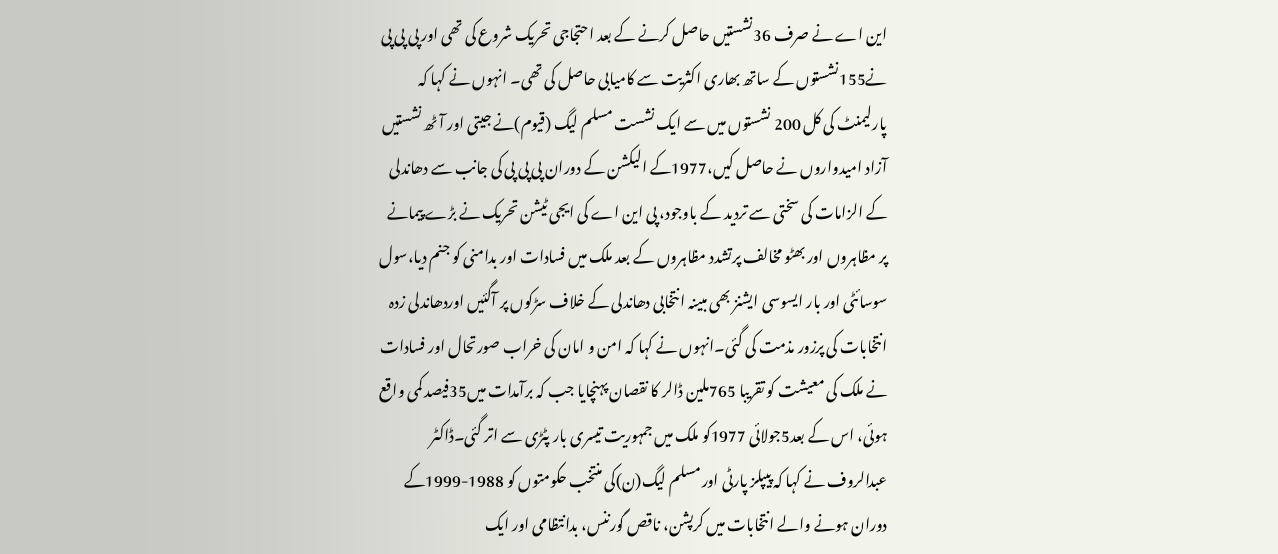این اے نے صرف 36نشستیں حاصل کرنے کے بعد احتجاجی تحریک شروع کی تھی اور پی پی پی نے155نشستوں کے ساتھ بھاری اکثریت سے کامیابی حاصل کی تھی۔ انہوں نے کہا کہ پارلیمنٹ کی کل 200 نشستوں میں سے ایک نشست مسلم لیگ (قیوم)نے جیتی اور آٹھ نشستیں آزاد امیدواروں نے حاصل کیں،1977کے الیکشن کے دوران پی پی پی کی جانب سے دھاندلی کے الزامات کی سختی سے تردید کے باوجود، پی این اے کی ایجی ٹیشن تحریک نے بڑے پیمانے پر مظاہروں اور بھٹو مخالف پرتشدد مظاہروں کے بعد ملک میں فسادات اور بدامنی کو جنم دیا،سول سوسائٹی اور بار ایسوسی ایشنز بھی مبینہ انتخابی دھاندلی کے خلاف سڑکوں پر آگئیں اوردھاندلی زدہ انتخابات کی پرزور مذمت کی گئی۔انہوں نے کہا کہ امن و امان کی خراب صورتحال اور فسادات نے ملک کی معیشت کو تقریبا 765ملین ڈالر کا نقصان پہنچایا جب کہ برآمدات میں35فیصد کمی واقع ہوئی، اس کے بعد5جولائی 1977کو ملک میں جمہوریت تیسری بار پٹڑی سے اتر گئی۔ڈاکٹر عبدالروف نے کہا کہ پیپلز پارٹی اور مسلم لیگ(ن)کی منتخب حکومتوں کو 1988-1999کے دوران ہونے والے انتخابات میں کرپشن، ناقص گورننس، بدانتظامی اور ایک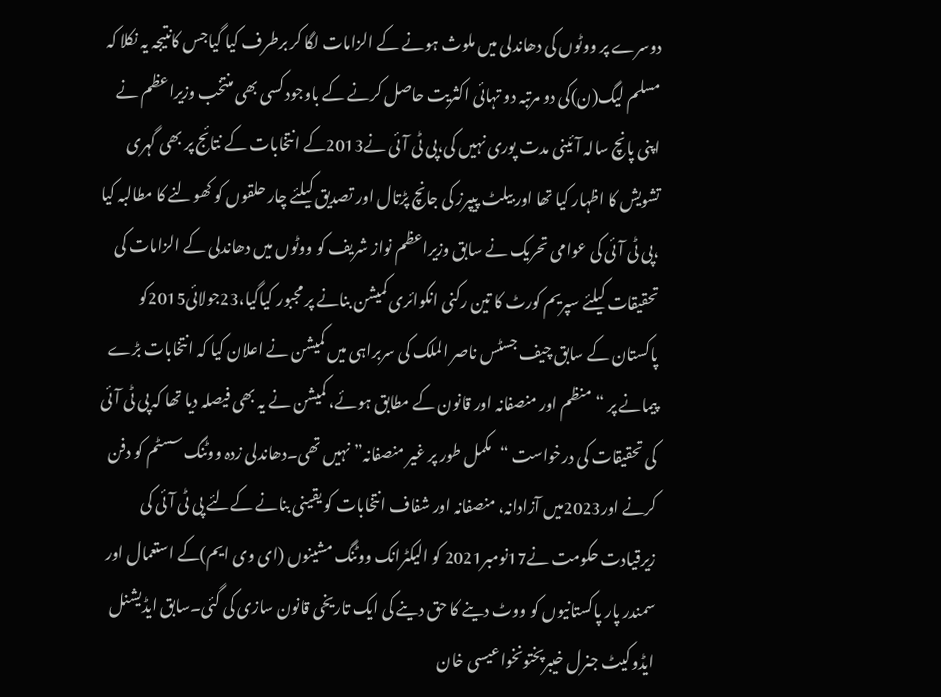دوسرے پر ووٹوں کی دھاندلی میں ملوث ہونے کے الزامات لگا کر برطرف کیا گیاجس کانتیجہ یہ نکلا کہ مسلم لیگ(ن)کی دو مرتبہ دو تہائی اکثریت حاصل کرنے کے باوجود کسی بھی منتخب وزیراعظم نے اپنی پانچ سالہ آئینی مدت پوری نہیں کی،پی ٹی آئی نے2013کے انتخابات کے نتائج پر بھی گہری تشویش کا اظہار کیا تھا اور بیلٹ پیپرز کی جانچ پڑتال اور تصدیق کیلئے چار حلقوں کو کھولنے کا مطالبہ کیا ،پی ٹی آئی کی عوامی تحریک نے سابق وزیراعظم نواز شریف کو ووٹوں میں دھاندلی کے الزامات کی تحقیقات کیلئے سپریم کورٹ کا تین رکنی انکوائری کمیشن بنانے پر مجبور کیاگیا،23جولائی2015کو پاکستان کے سابق چیف جسٹس ناصر الملک کی سربراہی میں کمیشن نے اعلان کیا کہ انتخابات بڑے پیمانے پر “منظم اور منصفانہ اور قانون کے مطابق ہوئے، کمیشن نے یہ بھی فیصلہ دیا تھا کہ پی ٹی آئی کی تحقیقات کی درخواست “مکمل طور پر غیر منصفانہ” نہیں تھی۔دھاندلی زدہ ووٹنگ سسٹم کو دفن کرنے اور2023میں آزادانہ، منصفانہ اور شفاف انتخابات کو یقینی بنانے کےلئے پی ٹی آئی کی زیرقیادت حکومت نے17نومبر2021 کو الیکٹرانک ووٹنگ مشینوں (ای وی ایم)کے استعمال اور سمندر پار پاکستانیوں کو ووٹ دینے کا حق دینے کی ایک تاریخی قانون سازی کی گئی۔سابق ایڈیشنل ایڈوکیٹ جنرل خیبرپختونخواعیسی خان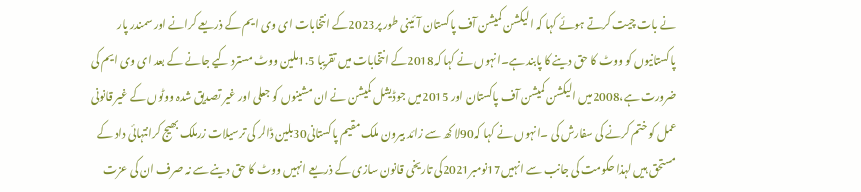نے بات چیت کرتے ہوئے کہا کہ الیکشن کمیشن آف پاکستان آئینی طور پر2023کے انتخابات ای وی ایم کے ذریعے کرانے اور سمندر پار پاکستانیوں کو ووٹ کا حق دینے کا پابند ہے۔انہوں نے کہا کہ2018کے انتخابات میں تقریبا 1.5ملین ووٹ مسترد کیے جانے کے بعد ای وی ایم کی ضرورت ہے،2008میں الیکشن کمیشن آف پاکستان اور 2015میں جوڈیشل کمیشن نے ان مشینوں کو جعلی اور غیر تصدیق شدہ ووٹوں کے غیر قانونی عمل کو ختم کرنے کی سفارش کی ۔انہوں نے کہا کہ90لا کھ سے زائد بیرون ملک مقیم پاکستانی30بلین ڈالر کی ترسیلات زرملک بھیج کرانتہائی داد کے مستحق ہیں لہذا حکومت کی جانب سے انہیں17نومبر2021کی تاریخی قانون سازی کے ذریعے انہیں ووٹ کا حق دینے سے نہ صرف ان کی عزت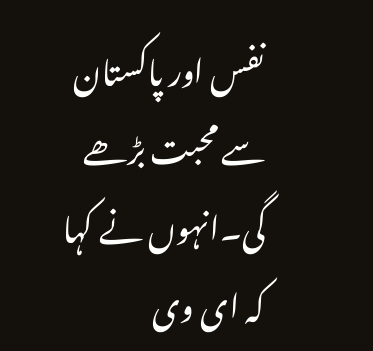نفس اور پاکستان سے محبت بڑھے گی۔انہوں نے کہا کہ ای وی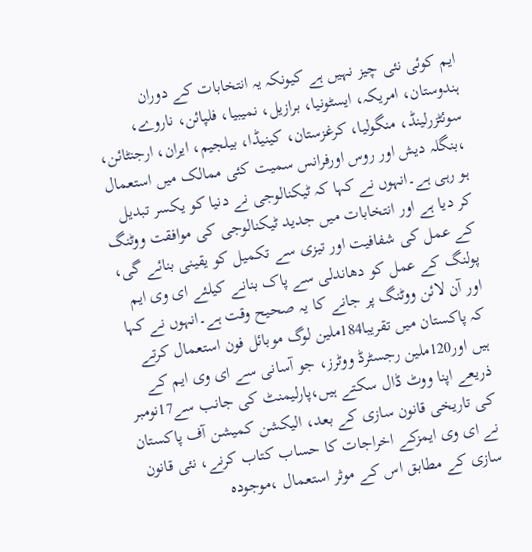ایم کوئی نئی چیز نہیں ہے کیونکہ یہ انتخابات کے دوران ہندوستان، امریکہ، ایسٹونیا، برازیل، نمیبیا، فلپائن، ناروے، سوئٹزرلینڈ، منگولیا، کرغزستان، کینیڈا، بیلجیم، ایران، ارجنٹائن، ،بنگلہ دیش اور روس اورفرانس سمیت کئی ممالک میں استعمال ہو رہی ہے۔انہوں نے کہا کہ ٹیکنالوجی نے دنیا کو یکسر تبدیل کر دیا ہے اور انتخابات میں جدید ٹیکنالوجی کی موافقت ووٹنگ کے عمل کی شفافیت اور تیزی سے تکمیل کو یقینی بنائے گی، پولنگ کے عمل کو دھاندلی سے پاک بنانے کیلئے ای وی ایم اور آن لائن ووٹنگ پر جانے کا یہ صحیح وقت ہے۔انہوں نے کہا کہ پاکستان میں تقریبا184ملین لوگ موبائل فون استعمال کرتے ہیں اور120ملین رجسٹرڈ ووٹرز، جو آسانی سے ای وی ایم کے ذریعے اپنا ووٹ ڈال سکتے ہیں،پارلیمنٹ کی جانب سے17نومبر کی تاریخی قانون سازی کے بعد، الیکشن کمیشن آف پاکستان نے ای وی ایمزکے اخراجات کا حساب کتاب کرنے، نئی قانون سازی کے مطابق اس کے موثر استعمال ،موجودہ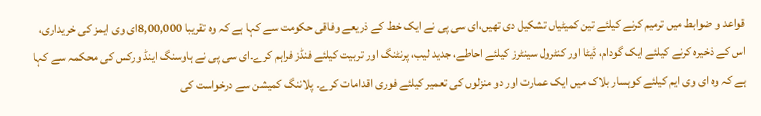قواعد و ضوابط میں ترمیم کرنے کیلئے تین کمیٹیاں تشکیل دی تھیں،ای سی پی نے ایک خط کے ذریعے وفاقی حکومت سے کہا ہے کہ وہ تقریبا 8,00,000ای وی ایمز کی خریداری، اس کے ذخیرہ کرنے کیلئے ایک گودام، ڈیٹا اور کنٹرول سینٹرز کیلئے احاطے، جدید لیب، پرنٹنگ اور تربیت کیلئے فنڈز فراہم کرے۔ای سی پی نے ہاوسنگ اینڈ ورکس کی محکمہ سے کہا ہے کہ وہ ای وی ایم کیلئے کوہسار بلاک میں ایک عمارت اور دو منزلوں کی تعمیر کیلئے فوری اقدامات کرے۔ پلاننگ کمیشن سے درخواست کی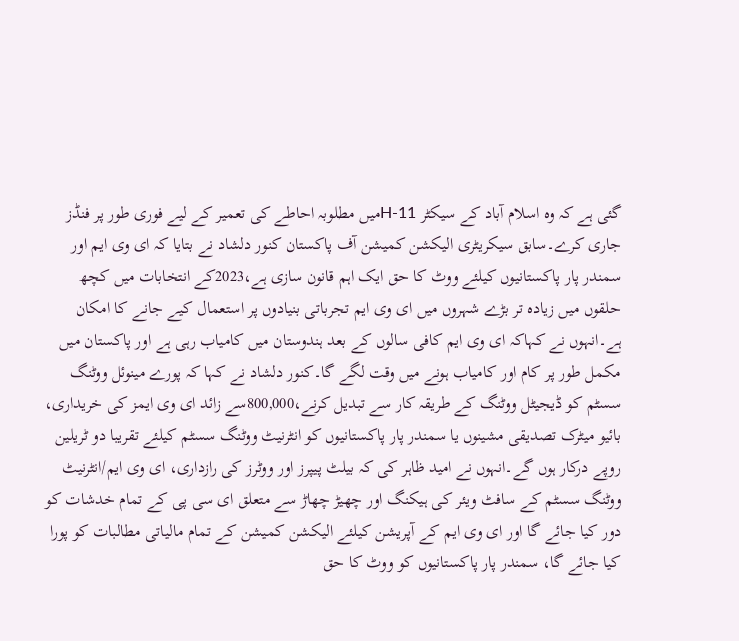گئی ہے کہ وہ اسلام آباد کے سیکٹر H-11میں مطلوبہ احاطے کی تعمیر کے لیے فوری طور پر فنڈز جاری کرے۔سابق سیکریٹری الیکشن کمیشن آف پاکستان کنور دلشاد نے بتایا کہ ای وی ایم اور سمندر پار پاکستانیوں کیلئے ووٹ کا حق ایک اہم قانون سازی ہے،2023کے انتخابات میں کچھ حلقوں میں زیادہ تر بڑے شہروں میں ای وی ایم تجرباتی بنیادوں پر استعمال کیے جانے کا امکان ہے۔انہوں نے کہاکہ ای وی ایم کافی سالوں کے بعد ہندوستان میں کامیاب رہی ہے اور پاکستان میں مکمل طور پر کام اور کامیاب ہونے میں وقت لگے گا۔کنور دلشاد نے کہا کہ پورے مینوئل ووٹنگ سسٹم کو ڈیجیٹل ووٹنگ کے طریقہ کار سے تبدیل کرنے،800,000سے زائد ای وی ایمز کی خریداری، بائیو میٹرک تصدیقی مشینوں یا سمندر پار پاکستانیوں کو انٹرنیٹ ووٹنگ سسٹم کیلئے تقریبا دو ٹریلین روپے درکار ہوں گے۔انہوں نے امید ظاہر کی کہ بیلٹ پیپرز اور ووٹرز کی رازداری، ای وی ایم/انٹرنیٹ ووٹنگ سسٹم کے سافٹ ویئر کی ہیکنگ اور چھیڑ چھاڑ سے متعلق ای سی پی کے تمام خدشات کو دور کیا جائے گا اور ای وی ایم کے آپریشن کیلئے الیکشن کمیشن کے تمام مالیاتی مطالبات کو پورا کیا جائے گا، سمندر پار پاکستانیوں کو ووٹ کا حق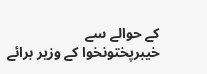کے حوالے سے خیبرپختونخوا کے وزیر برائے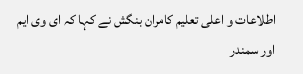اطلاعات و اعلی تعلیم کامران بنگش نے کہا کہ ای وی ایم اور سمندر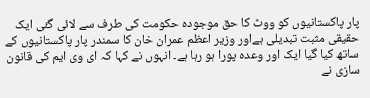پار پاکستانیوں کو ووٹ کا حق موجودہ حکومت کی طرف سے لائی گئی ایک حقیقی مثبت تبدیلی ہےاور وزیر اعظم عمران خان کا سمندر پار پاکستانیوں کے ساتھ کیا گیا ایک اور وعدہ پورا ہو رہا ہے۔ انہوں نے کہا کہ ای وی ایم کی قانون سازی نے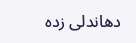دھاندلی زدہ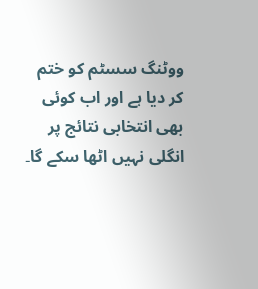ووٹنگ سسٹم کو ختم کر دیا ہے اور اب کوئی بھی انتخابی نتائج پر انگلی نہیں اٹھا سکے گا۔